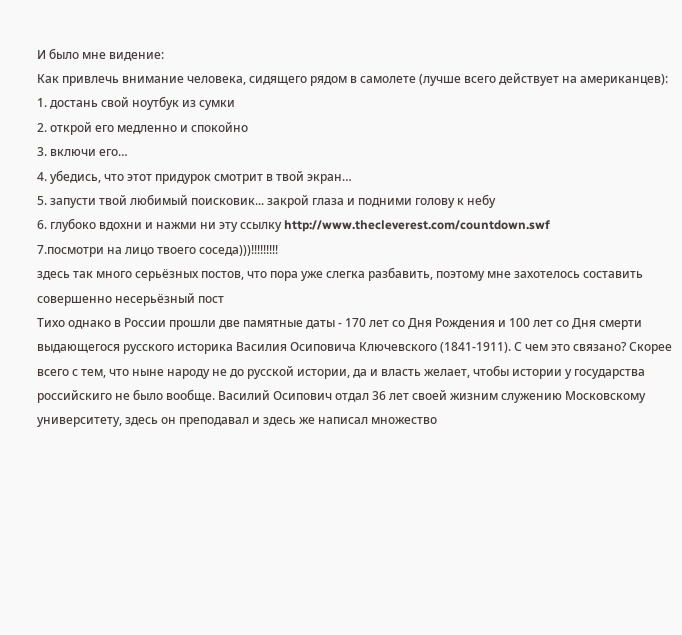И было мне видение:
Как привлечь внимание человека, сидящего рядом в самолете (лучше всего действует на американцев):
1. достань свой ноутбук из сумки
2. открой его медленно и спокойно
3. включи его…
4. убедись, что этот придурок смотрит в твой экран…
5. запусти твой любимый поисковик... закрой глаза и подними голову к небу
6. глубоко вдохни и нажми ни эту ссылку http://www.thecleverest.com/countdown.swf
7.посмотри на лицо твоего соседа)))!!!!!!!!!
здесь так много серьёзных постов, что пора уже слегка разбавить, поэтому мне захотелось составить совершенно несерьёзный пост
Тихо однако в России прошли две памятные даты - 170 лет со Дня Рождения и 100 лет со Дня смерти выдающегося русского историка Василия Осиповича Ключевского (1841-1911). С чем это связано? Скорее всего с тем, что ныне народу не до русской истории, да и власть желает, чтобы истории у государства российскиго не было вообще. Василий Осипович отдал 36 лет своей жизним служению Московскому университету, здесь он преподавал и здесь же написал множество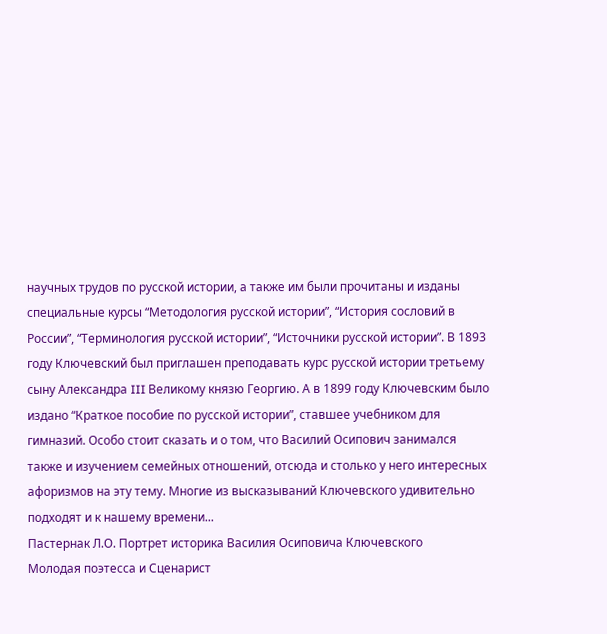научных трудов по русской истории, а также им были прочитаны и изданы специальные курсы “Методология русской истории”, “История сословий в России”, “Терминология русской истории”, “Источники русской истории”. В 1893 году Ключевский был приглашен преподавать курс русской истории третьему сыну Александра III Великому князю Георгию. А в 1899 году Ключевским было издано “Краткое пособие по русской истории”, ставшее учебником для гимназий. Особо стоит сказать и о том, что Василий Осипович занимался также и изучением семейных отношений, отсюда и столько у него интересных афоризмов на эту тему. Многие из высказываний Ключевского удивительно подходят и к нашему времени...
Пастернак Л.О. Портрет историка Василия Осиповича Ключевского
Молодая поэтесса и Сценарист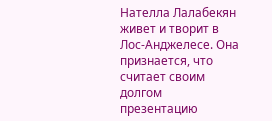Нателла Лалабекян живет и творит в Лос-Анджелесе. Она признается, что считает своим долгом презентацию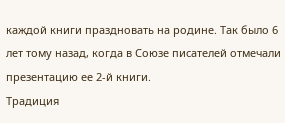каждой книги праздновать на родине. Так было 6 лет тому назад, когда в Союзе писателей отмечали презентацию ее 2-й книги.
Традиция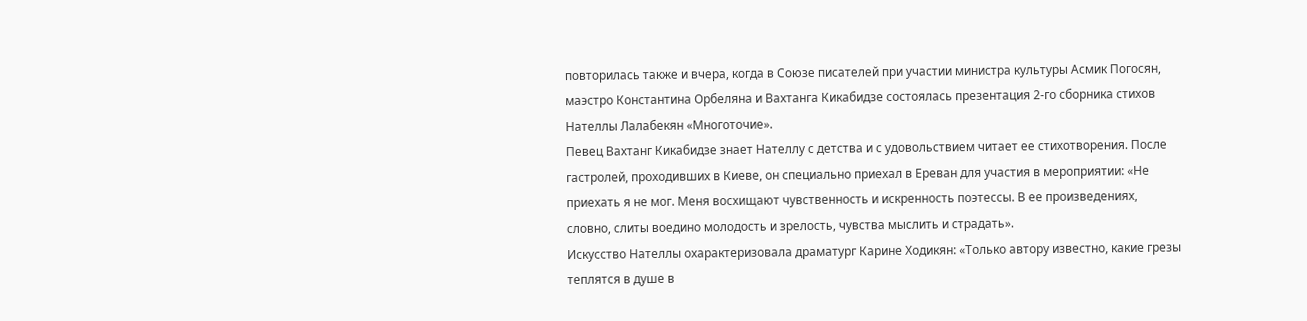повторилась также и вчера, когда в Союзе писателей при участии министра культуры Асмик Погосян, маэстро Константина Орбеляна и Вахтанга Кикабидзе состоялась презентация 2-го сборника стихов Нателлы Лалабекян «Многоточие».
Певец Вахтанг Кикабидзе знает Нателлу с детства и с удовольствием читает ее стихотворения. После гастролей, проходивших в Киеве, он специально приехал в Ереван для участия в мероприятии: «Не приехать я не мог. Меня восхищают чувственность и искренность поэтессы. В ее произведениях, словно, слиты воедино молодость и зрелость, чувства мыслить и страдать».
Искусство Нателлы охарактеризовала драматург Карине Ходикян: «Только автору известно, какие грезы теплятся в душе в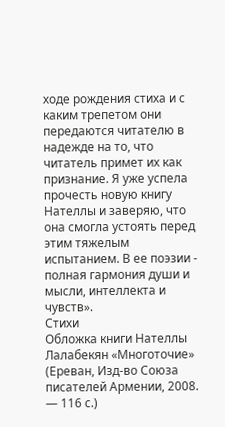ходе рождения стиха и с каким трепетом они передаются читателю в надежде на то, что читатель примет их как признание. Я уже успела прочесть новую книгу Нателлы и заверяю, что она смогла устоять перед этим тяжелым испытанием. В ее поэзии - полная гармония души и мысли, интеллекта и чувств».
Стихи
Обложка книги Нателлы Лалабекян «Многоточие»
(Ереван, Изд-во Союза писателей Армении, 2008. — 116 с.)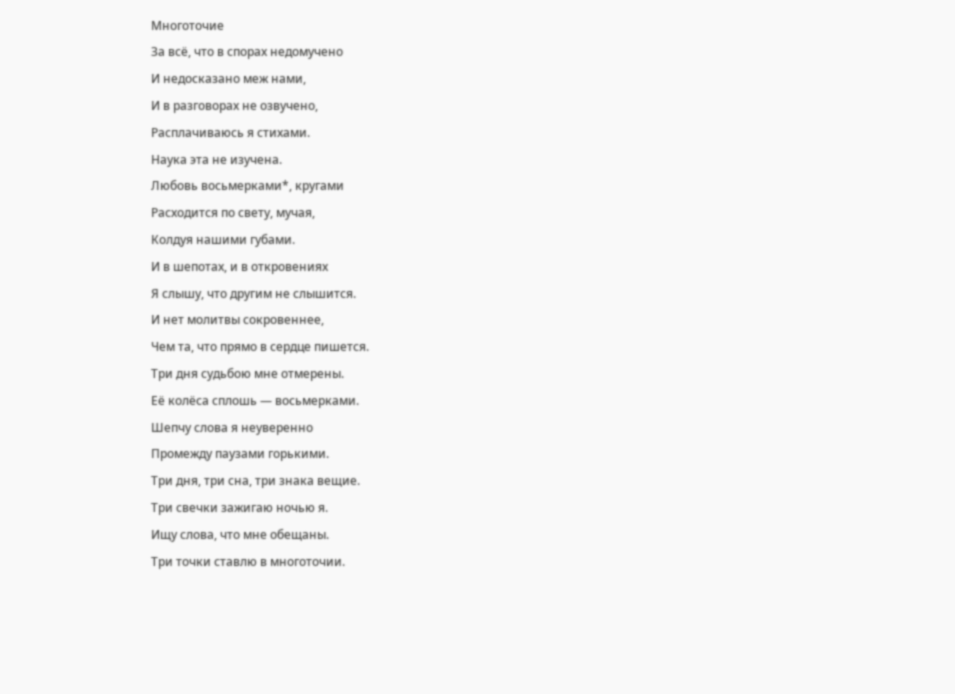Многоточие
За всё, что в спорах недомучено
И недосказано меж нами,
И в разговорах не озвучено,
Расплачиваюсь я стихами.
Наука эта не изучена.
Любовь восьмерками*, кругами
Расходится по свету, мучая,
Колдуя нашими губами.
И в шепотах, и в откровениях
Я слышу, что другим не слышится.
И нет молитвы сокровеннее,
Чем та, что прямо в сердце пишется.
Три дня судьбою мне отмерены.
Её колёса сплошь — восьмерками.
Шепчу слова я неуверенно
Промежду паузами горькими.
Три дня, три сна, три знака вещие.
Три свечки зажигаю ночью я.
Ищу слова, что мне обещаны.
Три точки ставлю в многоточии.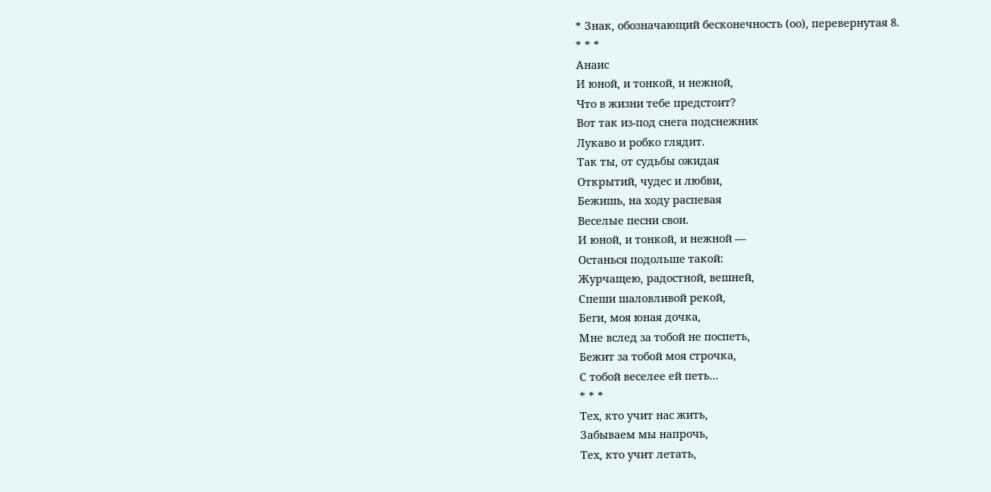* Знак, обозначающий бесконечность (оо), перевернутая 8.
* * *
Анаис
И юной, и тонкой, и нежной,
Что в жизни тебе предстоит?
Вот так из-под снега подснежник
Лукаво и робко глядит.
Так ты, от судьбы ожидая
Открытий, чудес и любви,
Бежишь, на ходу распевая
Веселые песни свои.
И юной, и тонкой, и нежной —
Останься подольше такой:
Журчащею, радостной, вешней,
Спеши шаловливой рекой,
Беги, моя юная дочка,
Мне вслед за тобой не поспеть,
Бежит за тобой моя строчка,
С тобой веселее ей петь...
* * *
Тех, кто учит нас жить,
Забываем мы напрочь,
Тех, кто учит летать,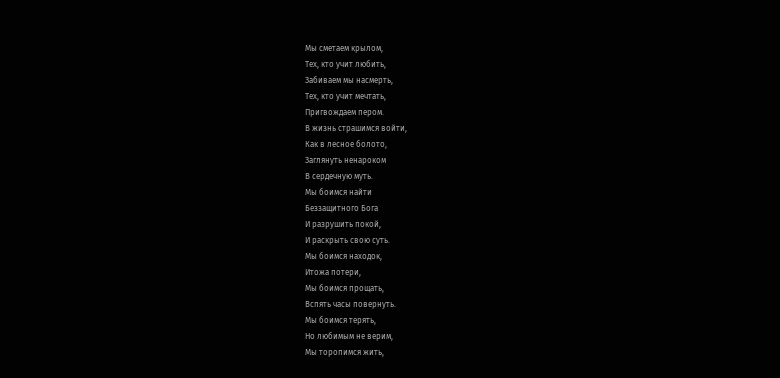Мы сметаем крылом,
Тех, кто учит любить,
Забиваем мы насмерть,
Тех, кто учит мечтать,
Пригвождаем пером.
В жизнь страшимся войти,
Как в лесное болото,
Заглянуть ненароком
В сердечную муть.
Мы боимся найти
Беззащитного Бога
И разрушить покой,
И раскрыть свою суть.
Мы боимся находок,
Итожа потери,
Мы боимся прощать,
Вспять часы повернуть.
Мы боимся терять,
Но любимым не верим,
Мы торопимся жить,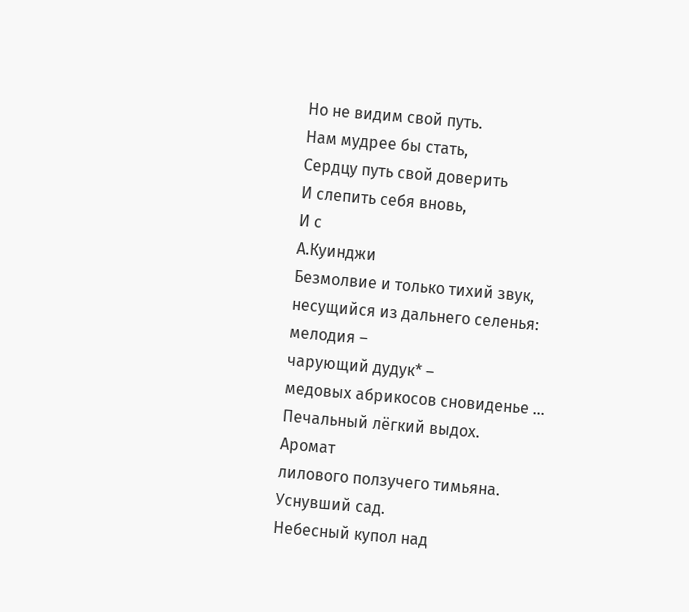Но не видим свой путь.
Нам мудрее бы стать,
Сердцу путь свой доверить
И слепить себя вновь,
И с
А.Куинджи
Безмолвие и только тихий звук,
несущийся из дальнего селенья:
мелодия –
чарующий дудук* –
медовых абрикосов сновиденье …
Печальный лёгкий выдох.
Аромат
лилового ползучего тимьяна.
Уснувший сад.
Небесный купол над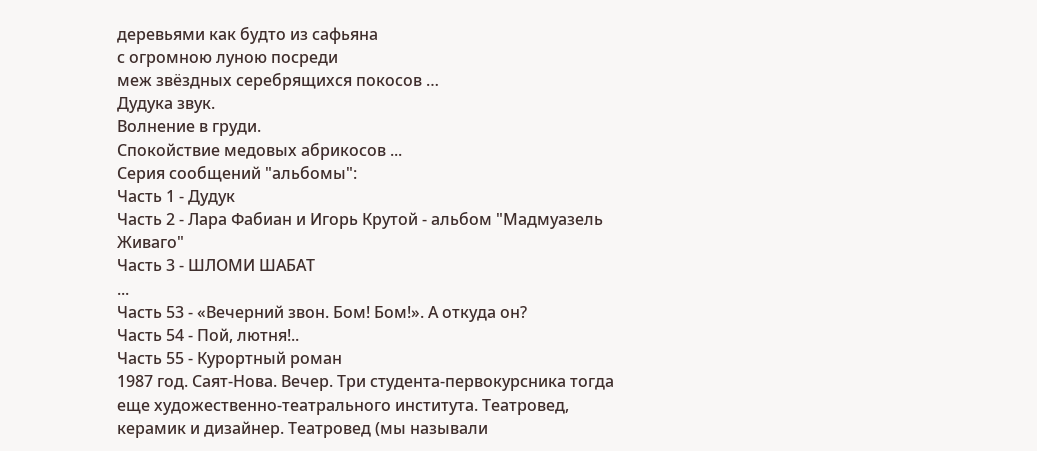деревьями как будто из сафьяна
с огромною луною посреди
меж звёздных серебрящихся покосов …
Дудука звук.
Волнение в груди.
Спокойствие медовых абрикосов ...
Серия сообщений "альбомы":
Часть 1 - Дудук
Часть 2 - Лара Фабиан и Игорь Крутой - альбом "Мадмуазель Живаго"
Часть 3 - ШЛОМИ ШАБАТ
...
Часть 53 - «Вечерний звон. Бом! Бом!». А откуда он?
Часть 54 - Пой, лютня!..
Часть 55 - Курортный роман
1987 год. Саят-Нова. Вечер. Три студента-первокурсника тогда еще художественно-театрального института. Театровед, керамик и дизайнер. Театровед (мы называли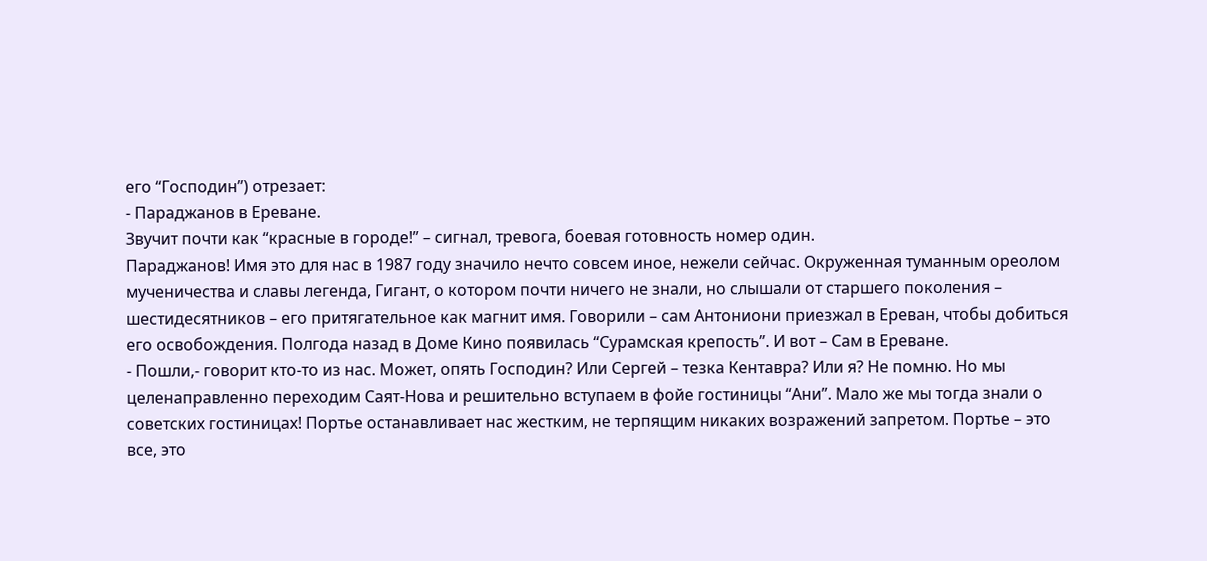его “Господин”) отрезает:
- Параджанов в Ереване.
Звучит почти как “красные в городе!” – сигнал, тревога, боевая готовность номер один.
Параджанов! Имя это для нас в 1987 году значило нечто совсем иное, нежели сейчас. Окруженная туманным ореолом мученичества и славы легенда, Гигант, о котором почти ничего не знали, но слышали от старшего поколения – шестидесятников – его притягательное как магнит имя. Говорили – сам Антониони приезжал в Ереван, чтобы добиться его освобождения. Полгода назад в Доме Кино появилась “Сурамская крепость”. И вот – Сам в Ереване.
- Пошли,- говорит кто-то из нас. Может, опять Господин? Или Сергей – тезка Кентавра? Или я? Не помню. Но мы целенаправленно переходим Саят-Нова и решительно вступаем в фойе гостиницы “Ани”. Мало же мы тогда знали о советских гостиницах! Портье останавливает нас жестким, не терпящим никаких возражений запретом. Портье – это все, это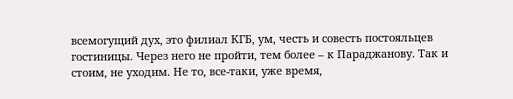всемогущий дух, это филиал КГБ, ум, честь и совесть постояльцев гостиницы. Через него не пройти, тем более – к Параджанову. Так и стоим, не уходим. Не то, все-таки, уже время,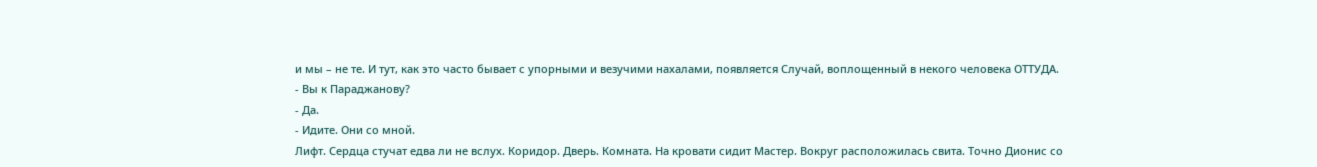и мы – не те. И тут, как это часто бывает с упорными и везучими нахалами, появляется Случай, воплощенный в некого человека ОТТУДА.
- Вы к Параджанову?
- Да.
- Идите. Они со мной.
Лифт. Сердца стучат едва ли не вслух. Коридор. Дверь. Комната. На кровати сидит Мастер. Вокруг расположилась свита. Точно Дионис со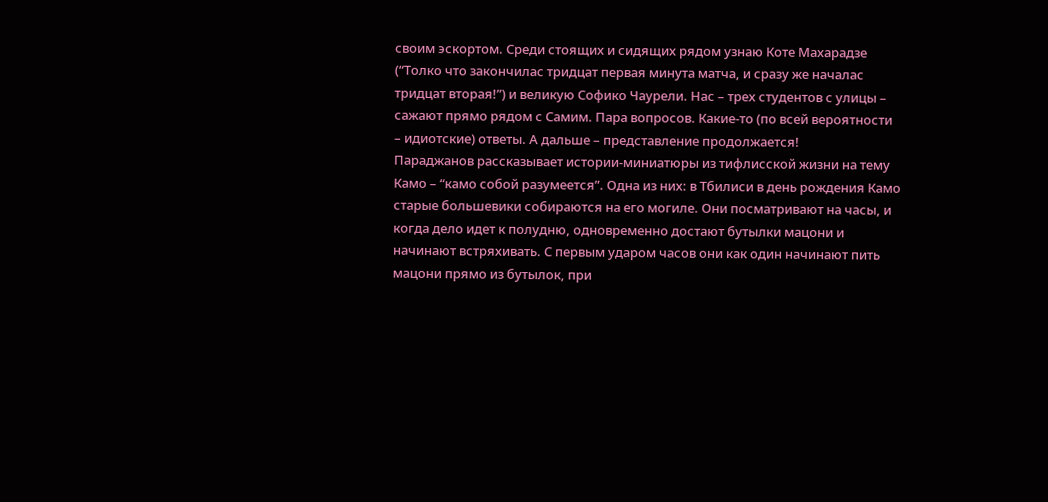своим эскортом. Среди стоящих и сидящих рядом узнаю Коте Махарадзе (“Толко что закончилас тридцат первая минута матча, и сразу же началас тридцат вторая!”) и великую Софико Чаурели. Нас – трех студентов с улицы – сажают прямо рядом с Самим. Пара вопросов. Какие-то (по всей вероятности – идиотские) ответы. А дальше – представление продолжается!
Параджанов рассказывает истории-миниатюры из тифлисской жизни на тему Камо – “камо собой разумеется”. Одна из них: в Тбилиси в день рождения Камо старые большевики собираются на его могиле. Они посматривают на часы, и когда дело идет к полудню, одновременно достают бутылки мацони и начинают встряхивать. С первым ударом часов они как один начинают пить мацони прямо из бутылок, при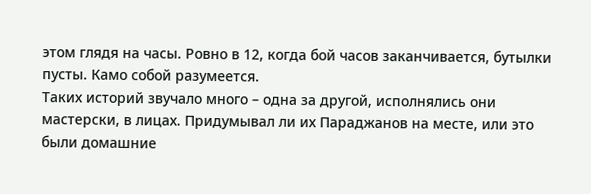этом глядя на часы. Ровно в 12, когда бой часов заканчивается, бутылки пусты. Камо собой разумеется.
Таких историй звучало много – одна за другой, исполнялись они мастерски, в лицах. Придумывал ли их Параджанов на месте, или это были домашние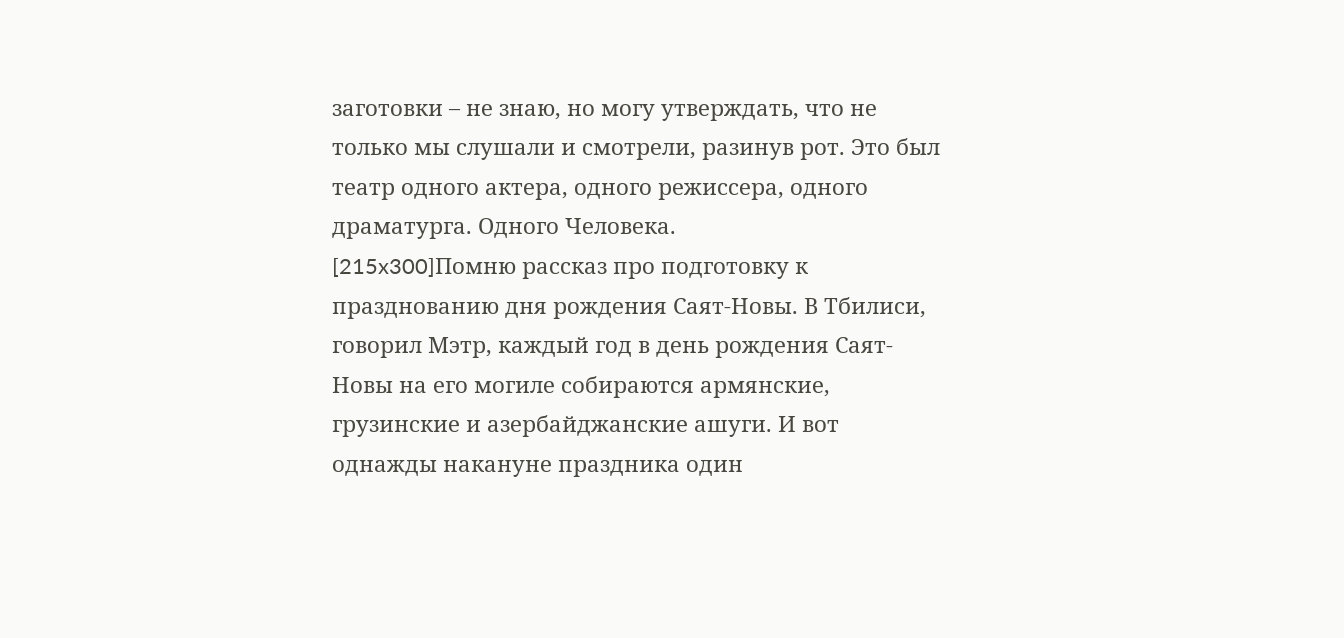заготовки – не знаю, но могу утверждать, что не только мы слушали и смотрели, разинув рот. Это был театр одного актера, одного режиссера, одного драматурга. Одного Человека.
[215x300]Помню рассказ про подготовку к празднованию дня рождения Саят-Новы. В Тбилиси, говорил Мэтр, каждый год в день рождения Саят-Новы на его могиле собираются армянские, грузинские и азербайджанские ашуги. И вот однажды накануне праздника один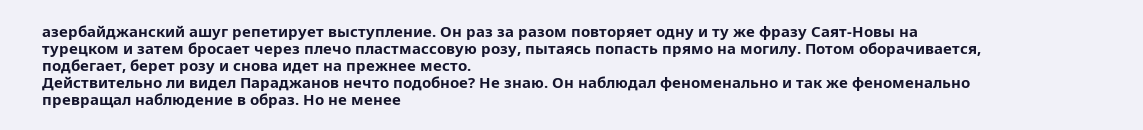азербайджанский ашуг репетирует выступление. Он раз за разом повторяет одну и ту же фразу Саят-Новы на турецком и затем бросает через плечо пластмассовую розу, пытаясь попасть прямо на могилу. Потом оборачивается, подбегает, берет розу и снова идет на прежнее место.
Действительно ли видел Параджанов нечто подобное? Не знаю. Он наблюдал феноменально и так же феноменально превращал наблюдение в образ. Но не менее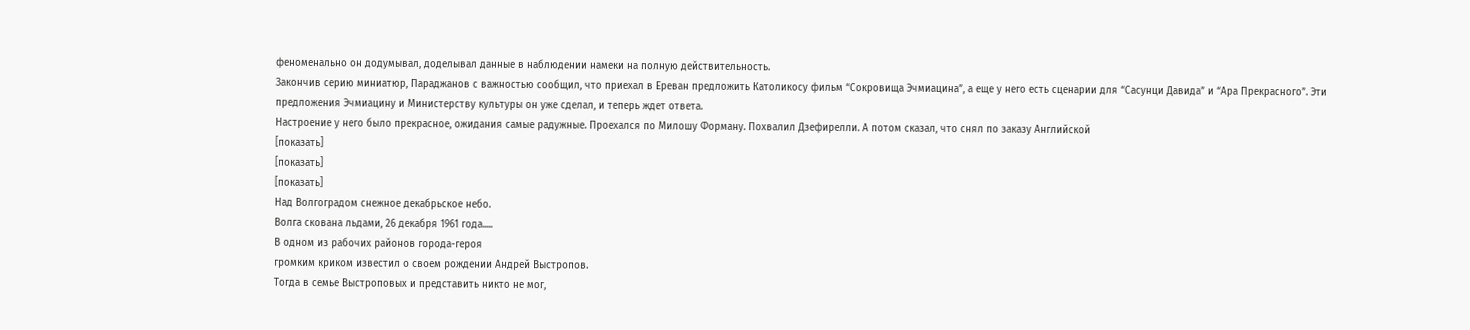феноменально он додумывал, доделывал данные в наблюдении намеки на полную действительность.
Закончив серию миниатюр, Параджанов с важностью сообщил, что приехал в Ереван предложить Католикосу фильм “Сокровища Эчмиацина”, а еще у него есть сценарии для “Сасунци Давида” и “Ара Прекрасного”. Эти предложения Эчмиацину и Министерству культуры он уже сделал, и теперь ждет ответа.
Настроение у него было прекрасное, ожидания самые радужные. Проехался по Милошу Форману. Похвалил Дзефирелли. А потом сказал, что снял по заказу Английской
[показать]
[показать]
[показать]
Над Волгоградом снежное декабрьское небо.
Волга скована льдами, 26 декабря 1961 года.....
В одном из рабочих районов города-героя
громким криком известил о своем рождении Андрей Выстропов.
Тогда в семье Выстроповых и представить никто не мог,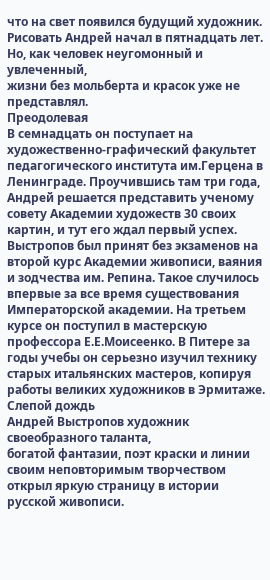что на свет появился будущий художник.
Рисовать Андрей начал в пятнадцать лет.
Но, как человек неугомонный и увлеченный,
жизни без мольберта и красок уже не представлял.
Преодолевая
В семнадцать он поступает на художественно-графический факультет педагогического института им.Герцена в Ленинграде. Проучившись там три года, Андрей решается представить ученому совету Академии художеств 30 своих картин, и тут его ждал первый успех. Выстропов был принят без экзаменов на второй курс Академии живописи, ваяния и зодчества им. Репина. Такое случилось впервые за все время существования Императорской академии. На третьем курсе он поступил в мастерскую профессора Е.Е.Моисеенко. В Питере за годы учебы он серьезно изучил технику старых итальянских мастеров, копируя работы великих художников в Эрмитаже.
Слепой дождь
Андрей Выстропов художник своеобразного таланта,
богатой фантазии, поэт краски и линии
своим неповторимым творчеством
открыл яркую страницу в истории русской живописи.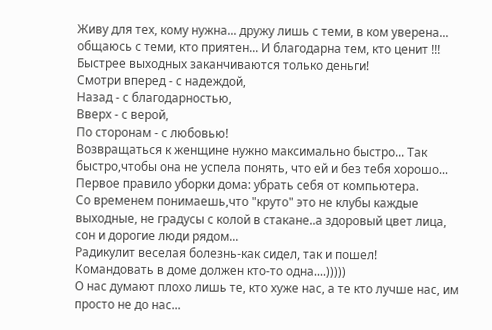Живу для тех, кому нужна... дружу лишь с теми, в ком уверена... общаюсь с теми, кто приятен... И благодарна тем, кто ценит !!!
Быстрее выходных заканчиваются только деньги!
Смотри вперед - с надеждой,
Назад - с благодарностью,
Вверх - с верой,
По сторонам - с любовью!
Возвращаться к женщине нужно максимально быстро... Так быстро,чтобы она не успела понять, что ей и без тебя хорошо...
Первое правило уборки дома: убрать себя от компьютера.
Со временем понимаешь,что "круто" это не клубы каждые выходные, не градусы с колой в стакане..а здоровый цвет лица, сон и дорогие люди рядом...
Радикулит веселая болезнь-как сидел, так и пошел!
Командовать в доме должен кто-то одна....)))))
О нас думают плохо лишь те, кто хуже нас, а те кто лучше наc, им просто не до нас...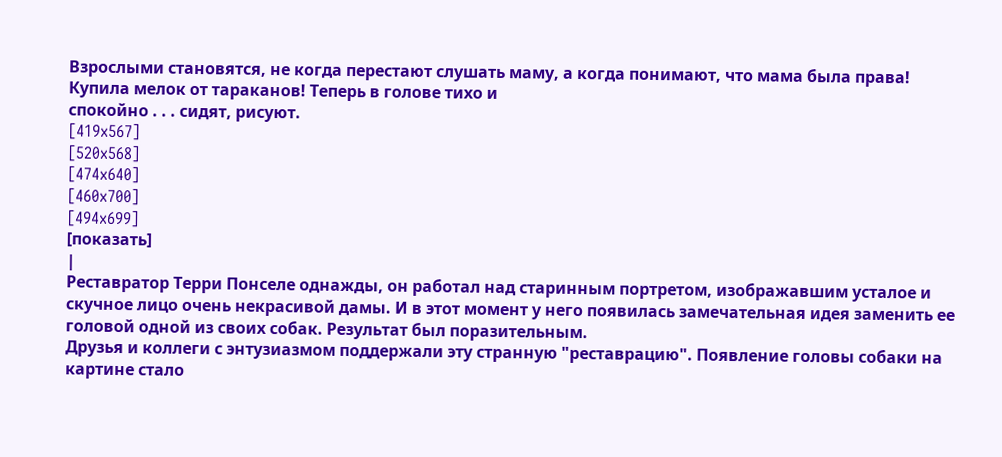Взрослыми становятся, не когда перестают слушать маму, а когда понимают, что мама была права!
Купила мелок от тараканов! Теперь в голове тихо и
спокойно . . . сидят, рисуют.
[419x567]
[520x568]
[474x640]
[460x700]
[494x699]
[показать]
|
Реставратор Терри Понселе однажды, он работал над старинным портретом, изображавшим усталое и скучное лицо очень некрасивой дамы. И в этот момент у него появилась замечательная идея заменить ее головой одной из своих собак. Результат был поразительным.
Друзья и коллеги с энтузиазмом поддержали эту странную "реставрацию". Появление головы собаки на картине стало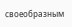своеобразным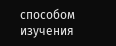способом изучения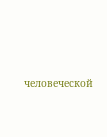человеческой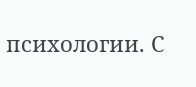психологии. С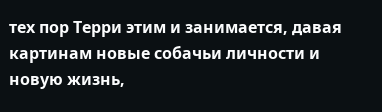тех пор Терри этим и занимается, давая картинам новые собачьи личности и новую жизнь,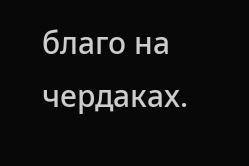благо на чердаках.